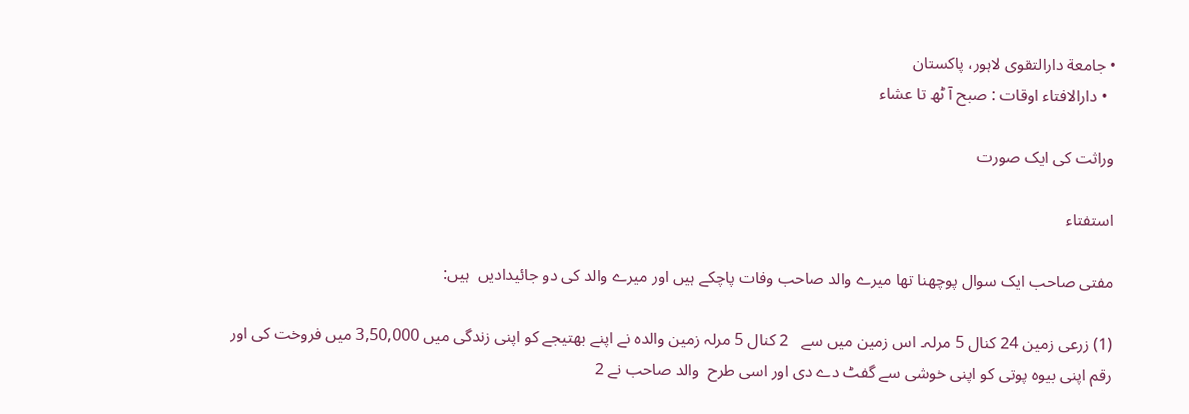• جامعة دارالتقوی لاہور، پاکستان
  • دارالافتاء اوقات : صبح آ ٹھ تا عشاء

وراثت کی ایک صورت

استفتاء

مفتی صاحب ایک سوال پوچھنا تھا میرے والد صاحب وفات پاچکے ہیں اور میرے والد کی دو جائیدادیں  ہیں:

(1) زرعی زمین 24 کنال 5 مرلہ۔ اس زمین میں سے   2 کنال 5 مرلہ زمین والدہ نے اپنے بھتیجے کو اپنی زندگی میں 3,50,000 میں فروخت کی اور رقم اپنی بیوہ پوتی کو اپنی خوشی سے گفٹ دے دی اور اسی طرح  والد صاحب نے 2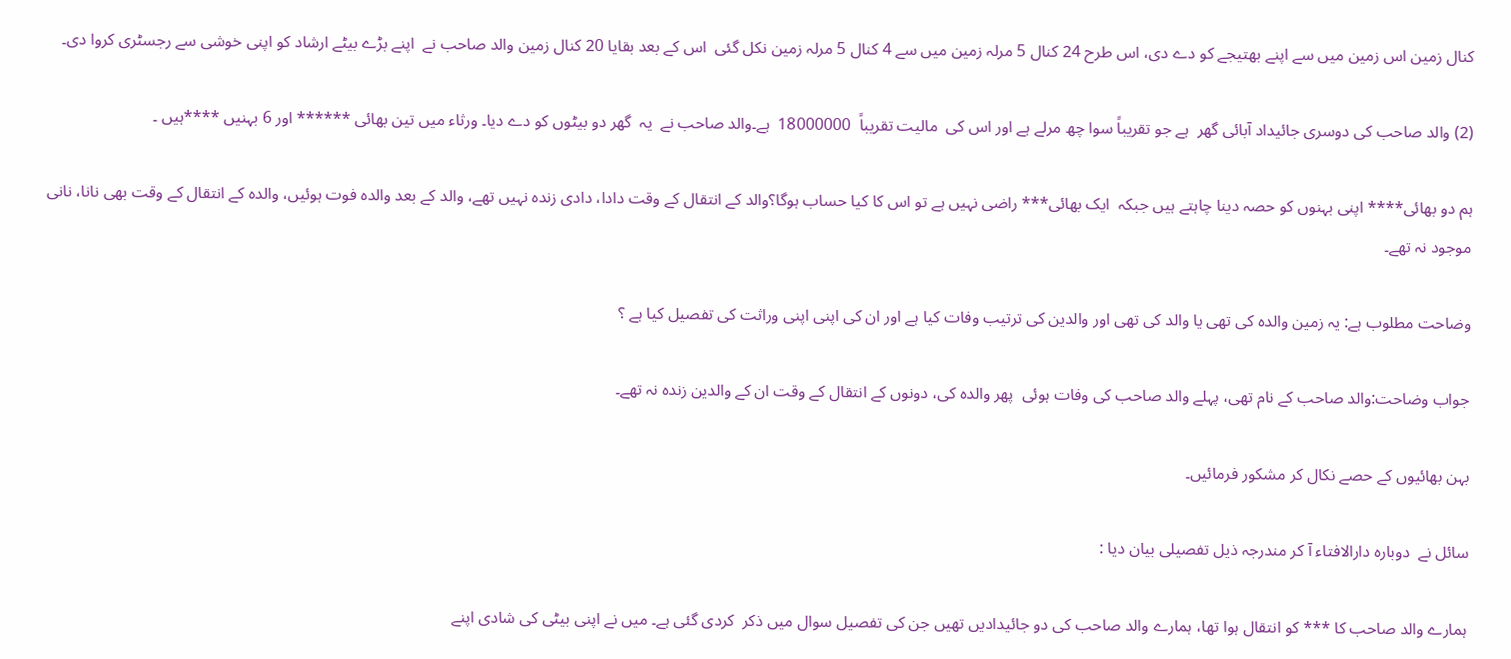کنال زمین اس زمین میں سے اپنے بھتیجے کو دے دی، اس طرح 24 کنال 5 مرلہ زمین میں سے 4 کنال 5 مرلہ زمین نکل گئی  اس کے بعد بقایا 20 کنال زمین والد صاحب نے  اپنے بڑے بیٹے ارشاد کو اپنی خوشی سے رجسٹری کروا دی۔

(2) والد صاحب کی دوسری جائیداد آبائی گھر  ہے جو تقریباً سوا چھ مرلے ہے اور اس کی  مالیت تقریباً  18000000  ہے۔والد صاحب نے  یہ  گھر دو بیٹوں کو دے دیا۔ ورثاء میں تین بھائی ****** اور 6 بہنیں ****ہیں ۔

ہم دو بھائی**** اپنی بہنوں کو حصہ دینا چاہتے ہیں جبکہ  ایک بھائی*** راضی نہیں ہے تو اس کا کیا حساب ہوگا؟والد کے انتقال کے وقت دادا، دادی زندہ نہیں تھے، والد کے بعد والدہ فوت ہوئیں، والدہ کے انتقال کے وقت بھی نانا، نانی موجود نہ تھے۔

وضاحت مطلوب ہے: یہ زمین والدہ کی تھی یا والد کی تھی اور والدین کی ترتیب وفات کیا ہے اور ان کی اپنی اپنی وراثت کی تفصیل کیا ہے ؟

جواب وضاحت:والد صاحب کے نام تھی، پہلے والد صاحب کی وفات ہوئی  پھر والدہ کی، دونوں کے انتقال کے وقت ان کے والدین زندہ نہ تھے۔

بہن بھائیوں کے حصے نکال کر مشکور فرمائیں۔

سائل نے  دوبارہ دارالافتاء آ کر مندرجہ ذیل تفصیلی بیان دیا :

ہمارے والد صاحب کا *** کو انتقال ہوا تھا، ہمارے والد صاحب کی دو جائیدادیں تھیں جن کی تفصیل سوال میں ذکر  کردی گئی ہے۔ میں نے اپنی بیٹی کی شادی اپنے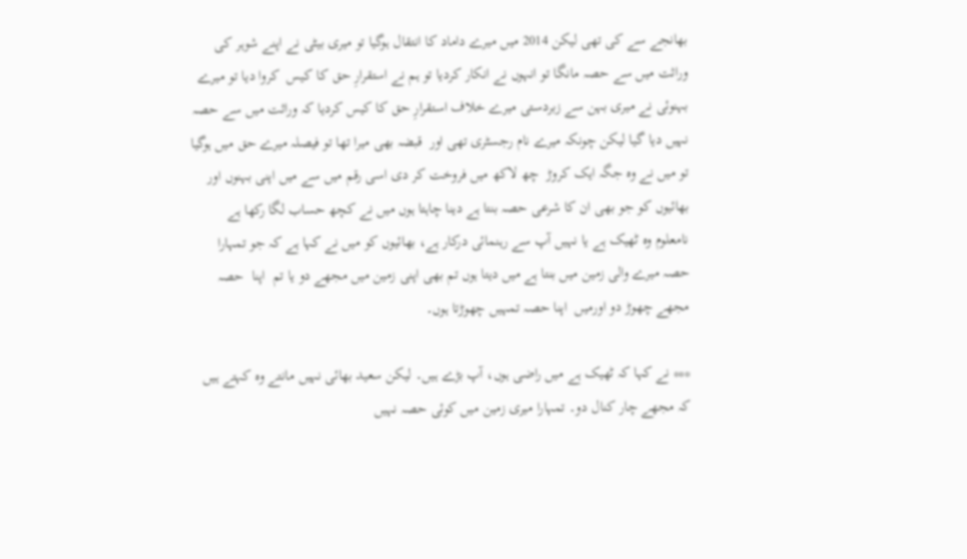بھانجے سے کی تھی لیکن 2014 میں میرے داماد کا انتقال ہوگیا تو میری بیٹی نے اپنے شوہر کی وراثت میں سے حصہ مانگا تو انہوں نے انکار کردیا تو ہم نے استقرارِ حق کا کیس  کروا دیا تو میرے بہنوئی نے میری بہن سے زبردستی میرے خلاف استقرارِ حق کا کیس کردیا کہ وراثت میں سے حصہ نہیں دیا گیا لیکن چونکہ میرے نام رجسٹری تھی اور  قبضہ بھی میرا تھا تو فیصلہ میرے حق میں ہوگیا تو میں نے وہ جگہ ایک کروڑ  چھ لاکھ میں فروخت کر دی اسی رقم میں سے میں اپنی بہنوں اور بھائیوں کو جو بھی ان کا شرعی حصہ بنتا ہے دینا چاہتا ہوں میں نے کچھ حساب لگا رکھا ہے نامعلوم وہ ٹھیک ہے یا نہیں آپ سے رہنمائی درکار ہے، بھائیوں کو میں نے کہا ہے کہ جو تمہارا حصہ میرے والی زمین میں بنتا ہے میں دیتا ہوں تم بھی اپنی زمین میں مجھے دو یا تم  اپنا  حصہ مجھے چھوڑ دو اورمیں  اپنا حصہ تمہیں چھوڑتا ہوں۔

*** نے کہا کہ ٹھیک ہے میں راضی ہوں، آپ بڑے ہیں۔ لیکن سعید بھائی نہیں مانتے وہ کہتے ہیں کہ مجھے چار کنال دو۔ تمہارا میری زمین میں کوئی حصہ نہیں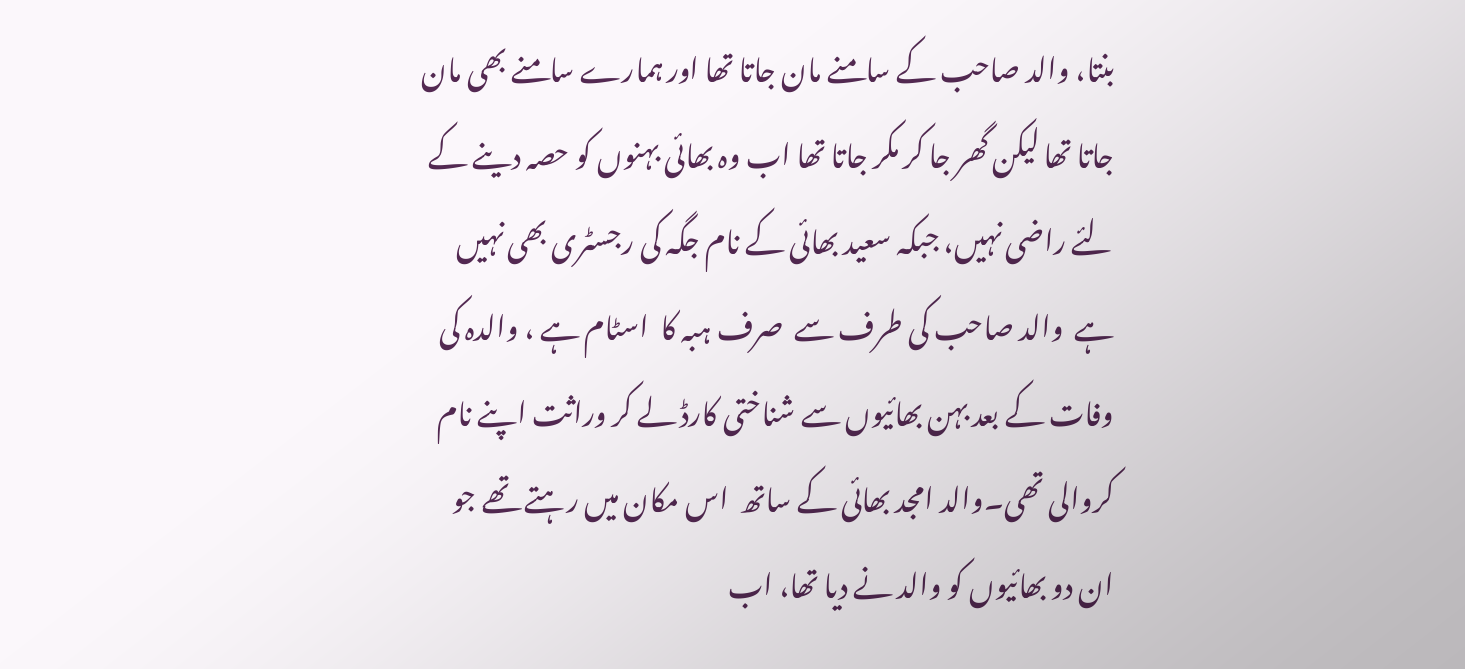بنتا، والد صاحب کے سامنے مان جاتا تھا اور ہمارے سامنے بھی مان جاتا تھا لیکن گھر جا کر مکر جاتا تھا اب وہ بھائی بہنوں کو حصہ دینے کے لئے راضی نہیں، جبکہ سعید بھائی کے نام جگہ کی رجسٹری بھی نہیں ہے  والد صاحب کی طرف سے  صرف ہبہ کا  اسٹام ہے ، والدہ کی وفات کے بعد بہن بھائیوں سے شناختی کارڈ لے کر وراثت اپنے نام کروالی تھی۔والد امجد بھائی کے ساتھ  اس مکان میں رہتے تھے جو ان دو بھائیوں کو والد نے دیا تھا، اب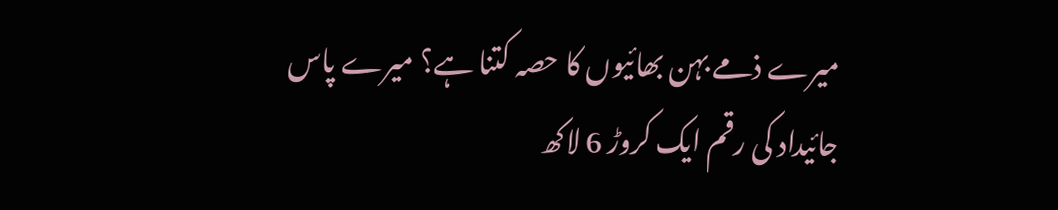میرے ذمے بہن بھائیوں کا حصہ کتنا ہے؟ میرے پاس جائیداد کی رقم ایک کروڑ 6 لاکھ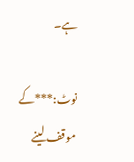ہے۔

نوٹ:***کے موقف لینے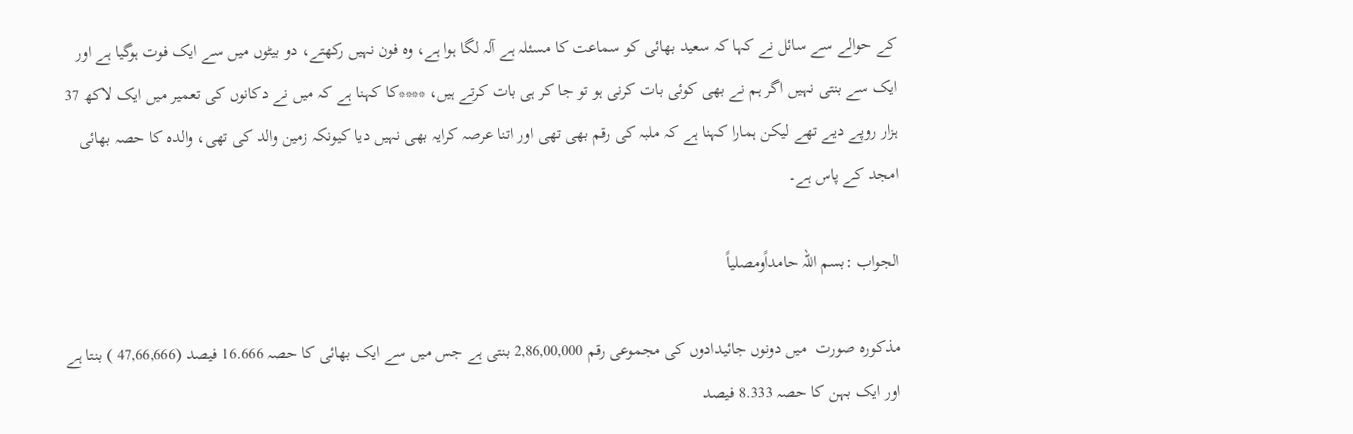کے حوالے سے سائل نے کہا کہ سعید بھائی کو سماعت کا مسئلہ ہے آلہ لگا ہوا ہے، وہ فون نہیں رکھتے، دو بیٹوں میں سے ایک فوت ہوگیا ہے اور ایک سے بنتی نہیں اگر ہم نے بھی کوئی بات کرنی ہو تو جا کر ہی بات کرتے ہیں، ****کا کہنا ہے کہ میں نے دکانوں کی تعمیر میں ایک لاکھ 37 ہزار روپے دیے تھے لیکن ہمارا کہنا ہے کہ ملبہ کی رقم بھی تھی اور اتنا عرصہ کرایہ بھی نہیں دیا کیونکہ زمین والد کی تھی، والدہ کا حصہ بھائی امجد کے پاس ہے۔

الجواب :بسم اللہ حامداًومصلیاً

مذکورہ صورت  میں دونوں جائیدادوں کی مجموعی رقم 2,86,00,000 بنتی ہے جس میں سے ایک بھائی کا حصہ 16.666 فیصد (47,66,666 ) بنتا ہے اور ایک بہن کا حصہ 8.333 فیصد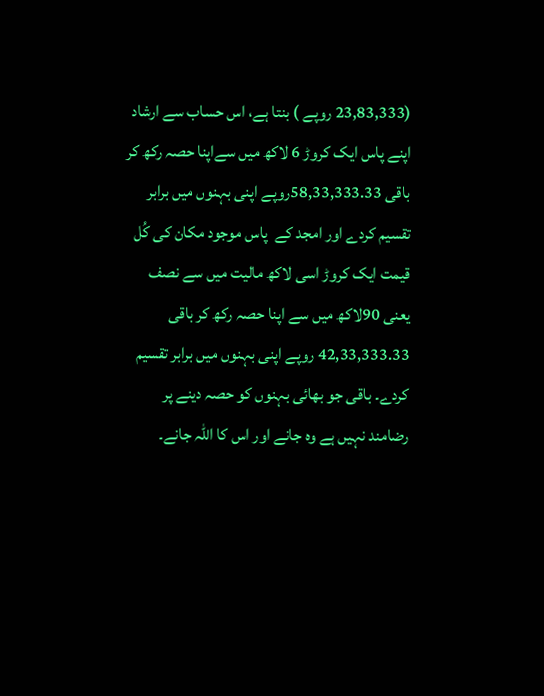(23,83,333 روپے ) بنتا ہے، اس حساب سے ارشاد اپنے پاس ایک کروڑ 6 لاکھ میں سےاپنا حصہ رکھ کر باقی 58,33,333.33روپے اپنی بہنوں میں برابر تقسیم کردے اور امجد کے  پاس موجود مکان کی کُل قیمت ایک کروڑ اسی لاکھ مالیت میں سے نصف یعنی 90لاکھ میں سے اپنا حصہ رکھ کر باقی 42,33,333.33 روپے اپنی بہنوں میں برابر تقسیم کردے۔ باقی جو بھائی بہنوں کو حصہ دینے پر رضامند نہیں ہے وہ جانے اور اس کا اللہ جانے۔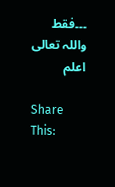۔۔۔فقط واللہ تعالی اعلم

Share This: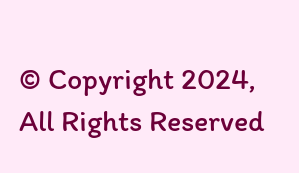© Copyright 2024, All Rights Reserved